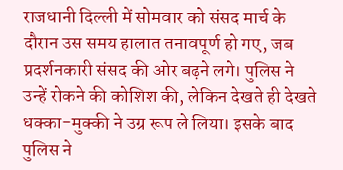राजधानी दिल्ली में सोमवार को संसद मार्च के दौरान उस समय हालात तनावपूर्ण हो गए, जब प्रदर्शनकारी संसद की ओर बढ़ने लगे। पुलिस ने उन्हें रोकने की कोशिश की, लेकिन देखते ही देखते धक्का-मुक्की ने उग्र रूप ले लिया। इसके बाद पुलिस ने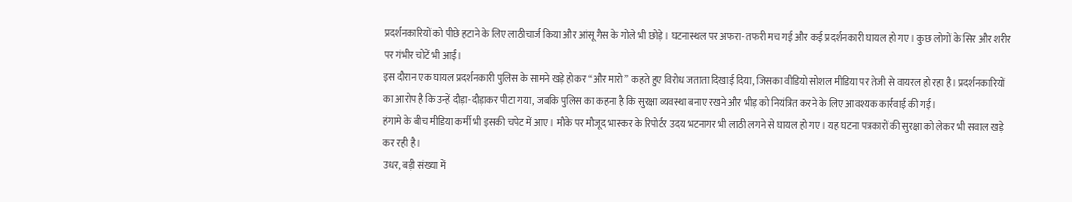प्रदर्शनकारियों को पीछे हटाने के लिए लाठीचार्ज किया और आंसू गैस के गोले भी छोड़े। घटनास्थल पर अफरा-तफरी मच गई और कई प्रदर्शनकारी घायल हो गए। कुछ लोगों के सिर और शरीर पर गंभीर चोटें भी आईं।
इस दौरान एक घायल प्रदर्शनकारी पुलिस के सामने खड़े होकर “और मारो” कहते हुए विरोध जताता दिखाई दिया, जिसका वीडियो सोशल मीडिया पर तेजी से वायरल हो रहा है। प्रदर्शनकारियों का आरोप है कि उन्हें दौड़ा-दौड़ाकर पीटा गया, जबकि पुलिस का कहना है कि सुरक्षा व्यवस्था बनाए रखने और भीड़ को नियंत्रित करने के लिए आवश्यक कार्रवाई की गई।
हंगामे के बीच मीडिया कर्मी भी इसकी चपेट में आए। मौके पर मौजूद भास्कर के रिपोर्टर उदय भटनागर भी लाठी लगने से घायल हो गए। यह घटना पत्रकारों की सुरक्षा को लेकर भी सवाल खड़े कर रही है।
उधर, बड़ी संख्या में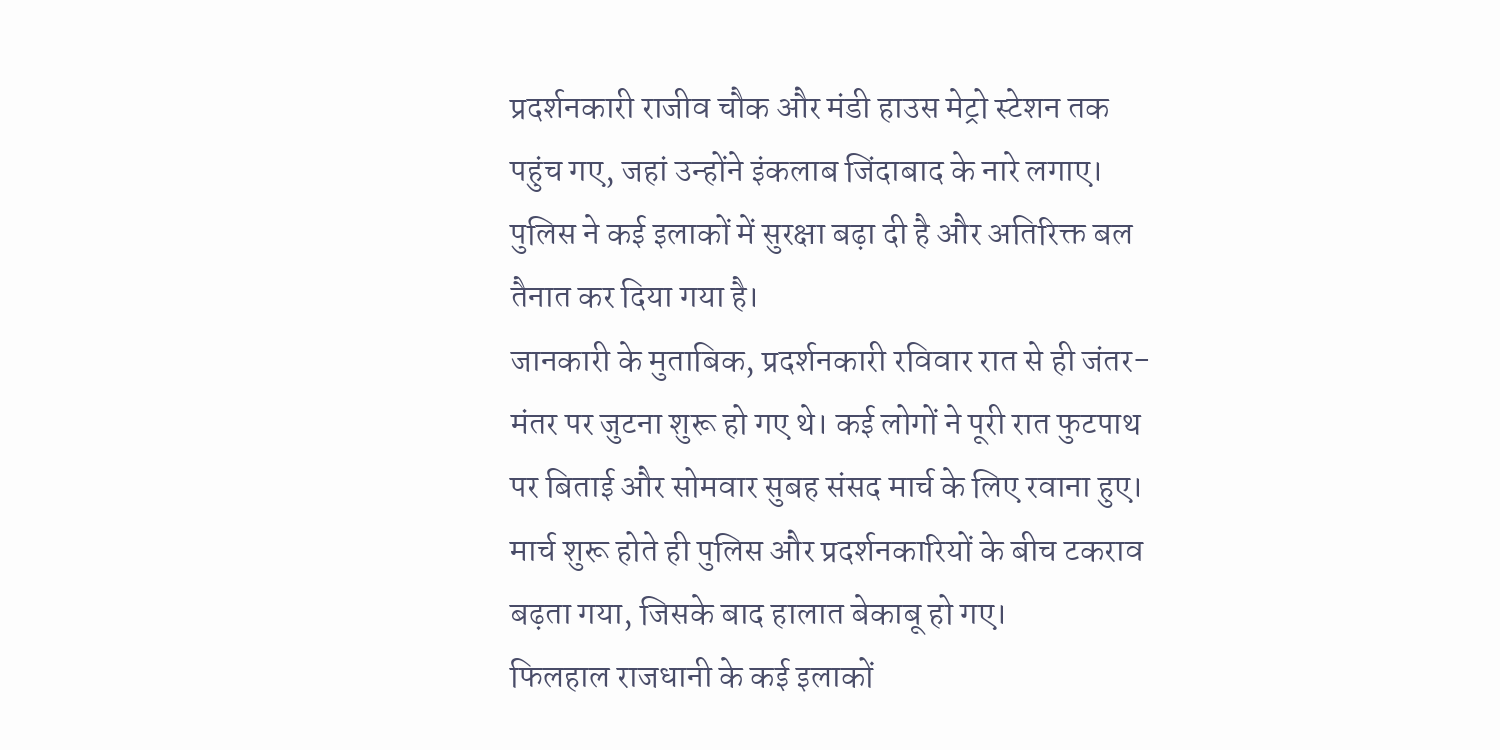प्रदर्शनकारी राजीव चौक और मंडी हाउस मेट्रो स्टेशन तक पहुंच गए, जहां उन्होंने इंकलाब जिंदाबाद के नारे लगाए। पुलिस ने कई इलाकों में सुरक्षा बढ़ा दी है और अतिरिक्त बल तैनात कर दिया गया है।
जानकारी के मुताबिक, प्रदर्शनकारी रविवार रात से ही जंतर-मंतर पर जुटना शुरू हो गए थे। कई लोगों ने पूरी रात फुटपाथ पर बिताई और सोमवार सुबह संसद मार्च के लिए रवाना हुए। मार्च शुरू होते ही पुलिस और प्रदर्शनकारियों के बीच टकराव बढ़ता गया, जिसके बाद हालात बेकाबू हो गए।
फिलहाल राजधानी के कई इलाकों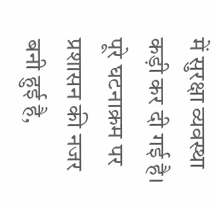में सुरक्षा व्यवस्था कड़ी कर दी गई है। पूरे घटनाक्रम पर प्रशासन की नजर बनी हुई है,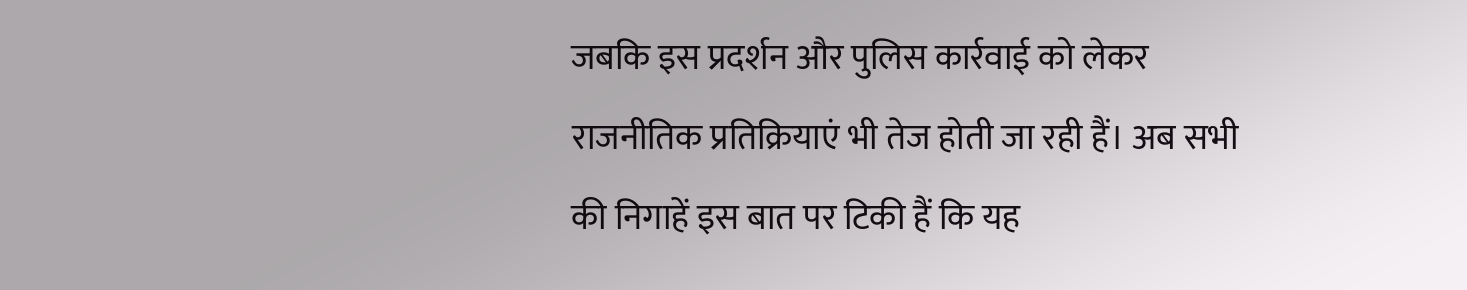जबकि इस प्रदर्शन और पुलिस कार्रवाई को लेकर राजनीतिक प्रतिक्रियाएं भी तेज होती जा रही हैं। अब सभी की निगाहें इस बात पर टिकी हैं कि यह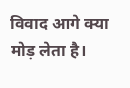विवाद आगे क्या मोड़ लेता है।